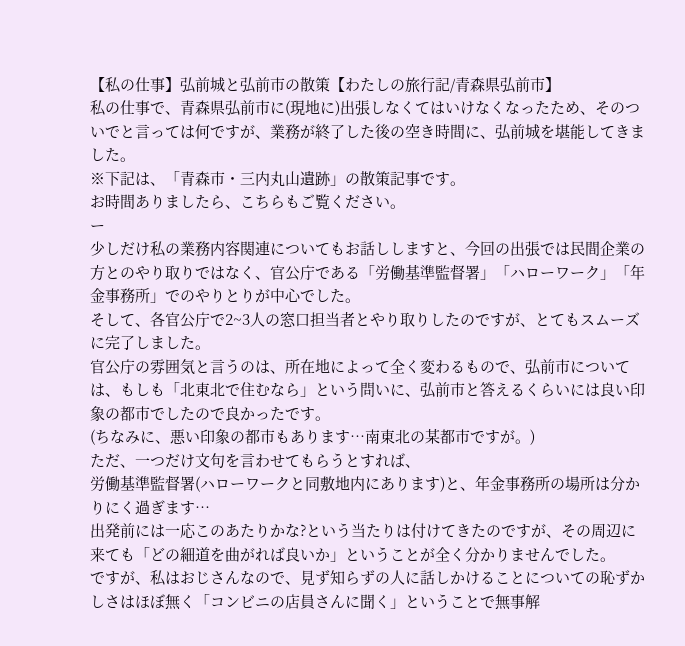【私の仕事】弘前城と弘前市の散策【わたしの旅行記/青森県弘前市】
私の仕事で、青森県弘前市に(現地に)出張しなくてはいけなくなったため、そのついでと言っては何ですが、業務が終了した後の空き時間に、弘前城を堪能してきました。
※下記は、「青森市・三内丸山遺跡」の散策記事です。
お時間ありましたら、こちらもご覧ください。
ー
少しだけ私の業務内容関連についてもお話ししますと、今回の出張では民間企業の方とのやり取りではなく、官公庁である「労働基準監督署」「ハローワーク」「年金事務所」でのやりとりが中心でした。
そして、各官公庁で2~3人の窓口担当者とやり取りしたのですが、とてもスムーズに完了しました。
官公庁の雰囲気と言うのは、所在地によって全く変わるもので、弘前市については、もしも「北東北で住むなら」という問いに、弘前市と答えるくらいには良い印象の都市でしたので良かったです。
(ちなみに、悪い印象の都市もあります…南東北の某都市ですが。)
ただ、一つだけ文句を言わせてもらうとすれば、
労働基準監督署(ハローワークと同敷地内にあります)と、年金事務所の場所は分かりにく過ぎます…
出発前には一応このあたりかな?という当たりは付けてきたのですが、その周辺に来ても「どの細道を曲がれば良いか」ということが全く分かりませんでした。
ですが、私はおじさんなので、見ず知らずの人に話しかけることについての恥ずかしさはほぼ無く「コンビニの店員さんに聞く」ということで無事解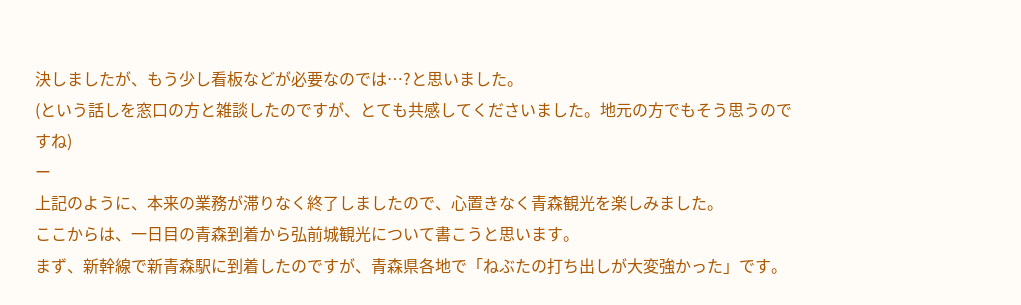決しましたが、もう少し看板などが必要なのでは…?と思いました。
(という話しを窓口の方と雑談したのですが、とても共感してくださいました。地元の方でもそう思うのですね)
ー
上記のように、本来の業務が滞りなく終了しましたので、心置きなく青森観光を楽しみました。
ここからは、一日目の青森到着から弘前城観光について書こうと思います。
まず、新幹線で新青森駅に到着したのですが、青森県各地で「ねぶたの打ち出しが大変強かった」です。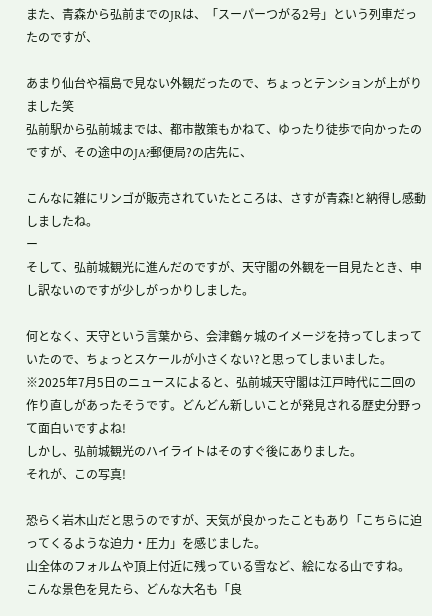また、青森から弘前までのJRは、「スーパーつがる2号」という列車だったのですが、

あまり仙台や福島で見ない外観だったので、ちょっとテンションが上がりました笑
弘前駅から弘前城までは、都市散策もかねて、ゆったり徒歩で向かったのですが、その途中のJA?郵便局?の店先に、

こんなに雑にリンゴが販売されていたところは、さすが青森!と納得し感動しましたね。
ー
そして、弘前城観光に進んだのですが、天守閣の外観を一目見たとき、申し訳ないのですが少しがっかりしました。

何となく、天守という言葉から、会津鶴ヶ城のイメージを持ってしまっていたので、ちょっとスケールが小さくない?と思ってしまいました。
※2025年7月5日のニュースによると、弘前城天守閣は江戸時代に二回の作り直しがあったそうです。どんどん新しいことが発見される歴史分野って面白いですよね!
しかし、弘前城観光のハイライトはそのすぐ後にありました。
それが、この写真!

恐らく岩木山だと思うのですが、天気が良かったこともあり「こちらに迫ってくるような迫力・圧力」を感じました。
山全体のフォルムや頂上付近に残っている雪など、絵になる山ですね。
こんな景色を見たら、どんな大名も「良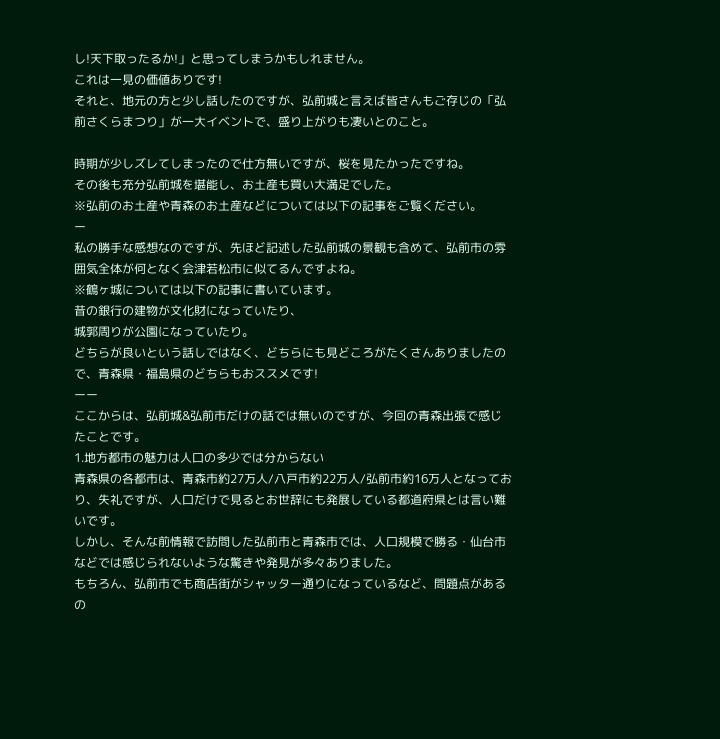し!天下取ったるか!」と思ってしまうかもしれません。
これは一見の価値ありです!
それと、地元の方と少し話したのですが、弘前城と言えば皆さんもご存じの「弘前さくらまつり」が一大イベントで、盛り上がりも凄いとのこと。

時期が少しズレてしまったので仕方無いですが、桜を見たかったですね。
その後も充分弘前城を堪能し、お土産も買い大満足でした。
※弘前のお土産や青森のお土産などについては以下の記事をご覧ください。
ー
私の勝手な感想なのですが、先ほど記述した弘前城の景観も含めて、弘前市の雰囲気全体が何となく会津若松市に似てるんですよね。
※鶴ヶ城については以下の記事に書いています。
昔の銀行の建物が文化財になっていたり、
城郭周りが公園になっていたり。
どちらが良いという話しではなく、どちらにも見どころがたくさんありましたので、青森県・福島県のどちらもおススメです!
ーー
ここからは、弘前城&弘前市だけの話では無いのですが、今回の青森出張で感じたことです。
1.地方都市の魅力は人口の多少では分からない
青森県の各都市は、青森市約27万人/八戸市約22万人/弘前市約16万人となっており、失礼ですが、人口だけで見るとお世辞にも発展している都道府県とは言い難いです。
しかし、そんな前情報で訪問した弘前市と青森市では、人口規模で勝る・仙台市などでは感じられないような驚きや発見が多々ありました。
もちろん、弘前市でも商店街がシャッター通りになっているなど、問題点があるの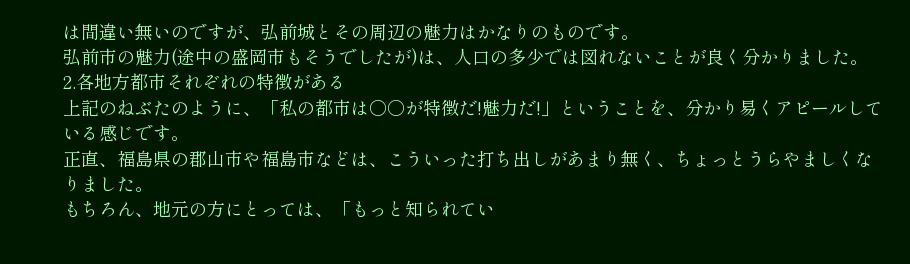は間違い無いのですが、弘前城とその周辺の魅力はかなりのものです。
弘前市の魅力(途中の盛岡市もそうでしたが)は、人口の多少では図れないことが良く分かりました。
2.各地方都市それぞれの特徴がある
上記のねぶたのように、「私の都市は○○が特徴だ!魅力だ!」ということを、分かり易くアピールしている感じです。
正直、福島県の郡山市や福島市などは、こういった打ち出しがあまり無く、ちょっとうらやましくなりました。
もちろん、地元の方にとっては、「もっと知られてい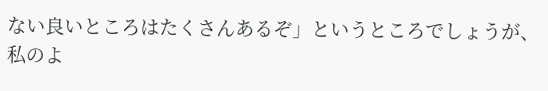ない良いところはたくさんあるぞ」というところでしょうが、私のよ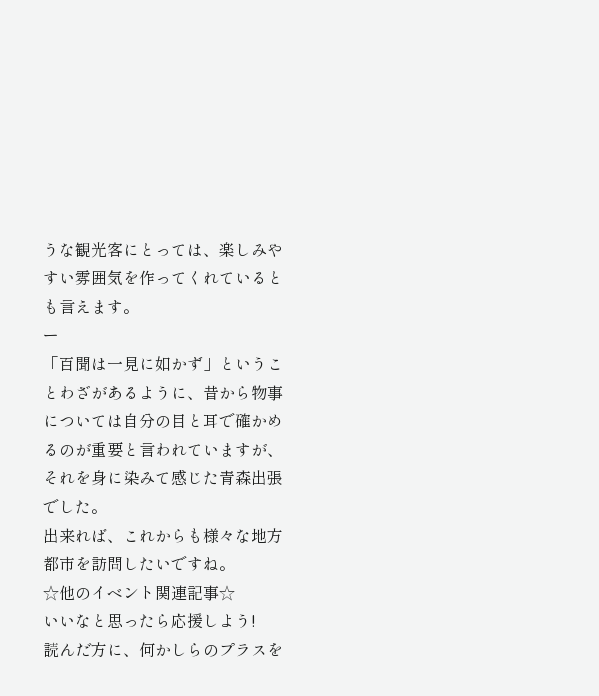うな観光客にとっては、楽しみやすい雰囲気を作ってくれているとも言えます。
ー
「百聞は一見に如かず」ということわざがあるように、昔から物事については自分の目と耳で確かめるのが重要と言われていますが、それを身に染みて感じた青森出張でした。
出来れば、これからも様々な地方都市を訪問したいですね。
☆他のイベント関連記事☆
いいなと思ったら応援しよう!
読んだ方に、何かしらのプラスを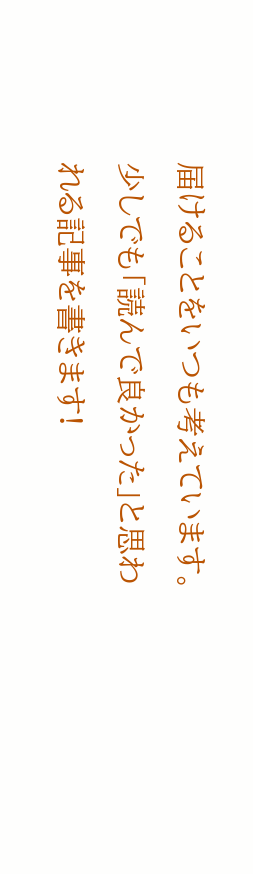届けることをいつも考えています。少しでも「読んで良かった」と思われる記事を書きます!